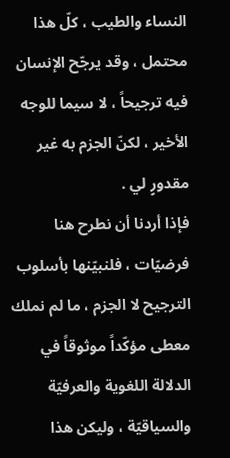النساء والطيب ، كلّ هذا محتمل ، وقد يرجّح الإنسان فيه ترجيحاً ، لا سيما للوجه الأخير ، لكنّ الجزم به غير مقدورٍ لي .
فإذا أردنا أن نطرح هنا فرضيّات ، فلنبيّنها بأسلوب الترجيح لا الجزم ، ما لم نملك معطى مؤكّداً موثوقاً في الدلالة اللغوية والعرفيّة والسياقيّة ، وليكن هذا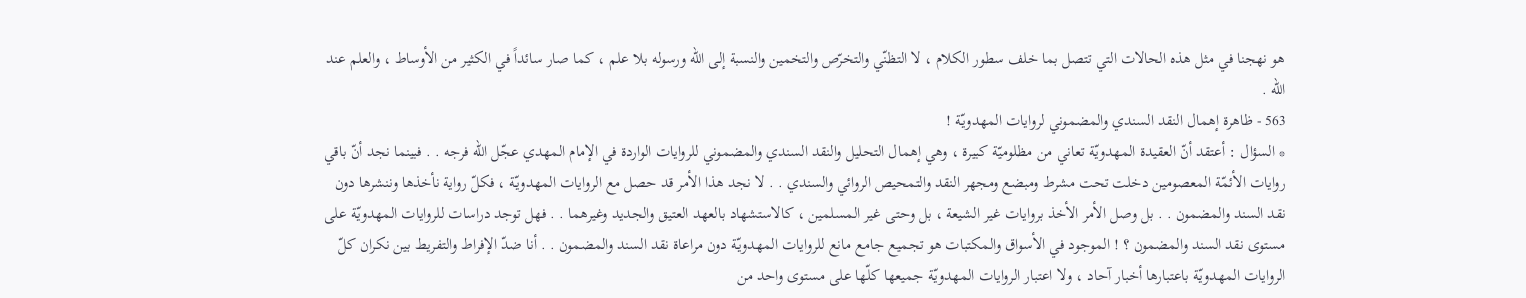هو نهجنا في مثل هذه الحالات التي تتصل بما خلف سطور الكلام ، لا التظنّي والتخرّص والتخمين والنسبة إلى الله ورسوله بلا علم ، كما صار سائداً في الكثير من الأوساط ، والعلم عند الله .
563 - ظاهرة إهمال النقد السندي والمضموني لروايات المهدويّة !
* السؤال : أعتقد أنّ العقيدة المهدويّة تعاني من مظلوميّة كبيرة ، وهي إهمال التحليل والنقد السندي والمضموني للروايات الواردة في الإمام المهدي عجّل الله فرجه . . فبينما نجد أنّ باقي روايات الأئمّة المعصومين دخلت تحت مشرط ومبضع ومجهر النقد والتمحيص الروائي والسندي . . لا نجد هذا الأمر قد حصل مع الروايات المهدويّة ، فكلّ رواية نأخذها وننشرها دون نقد السند والمضمون . . بل وصل الأمر الأخذ بروايات غير الشيعة ، بل وحتى غير المسلمين ، كالاستشهاد بالعهد العتيق والجديد وغيرهما . . فهل توجد دراسات للروايات المهدويّة على مستوى نقد السند والمضمون ؟ ! الموجود في الأسواق والمكتبات هو تجميع جامع مانع للروايات المهدويّة دون مراعاة نقد السند والمضمون . . أنا ضدّ الإفراط والتفريط بين نكران كلّ الروايات المهدويّة باعتبارها أخبار آحاد ، ولا اعتبار الروايات المهدويّة جميعها كلّها على مستوى واحد من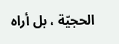الحجيّة ، بل أراه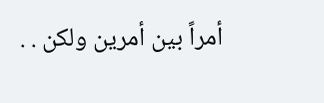أمراً بين أمرين ولكن . .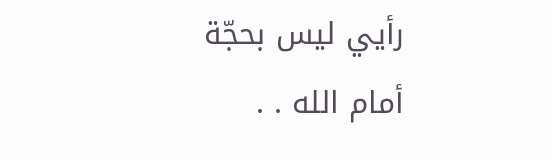رأيي ليس بحجّة أمام الله . .